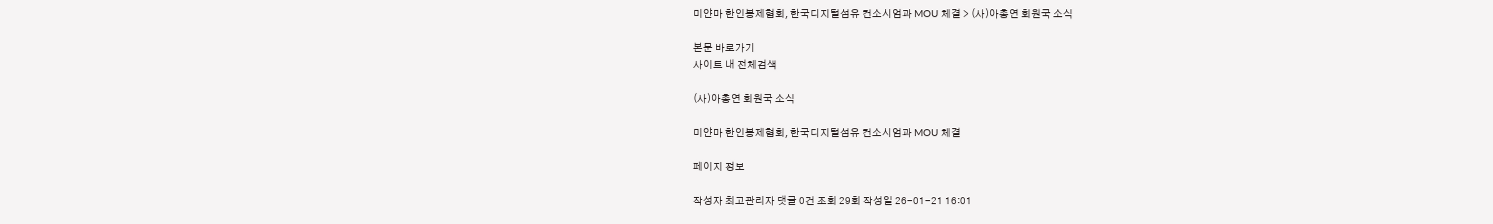미얀마 한인봉제협회, 한국디지털섬유 컨소시엄과 MOU 체결 > (사)아총연 회원국 소식

본문 바로가기
사이트 내 전체검색

(사)아총연 회원국 소식

미얀마 한인봉제협회, 한국디지털섬유 컨소시엄과 MOU 체결

페이지 정보

작성자 최고관리자 댓글 0건 조회 29회 작성일 26-01-21 16:01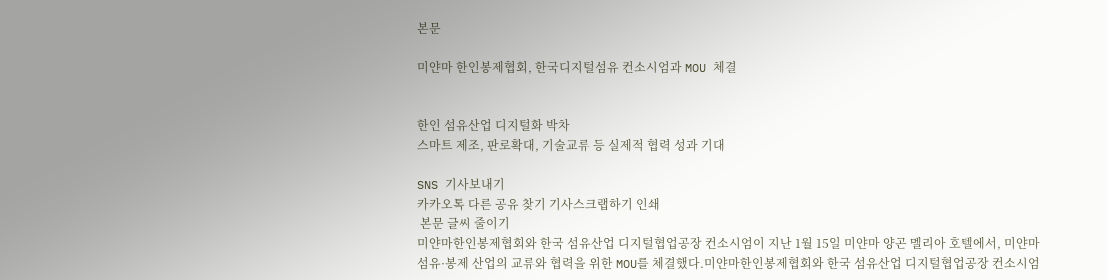본문

미얀마 한인봉제협회, 한국디지털섬유 컨소시엄과 MOU 체결


한인 섬유산업 디지털화 박차
스마트 제조, 판로확대, 기술교류 등 실제적 협력 성과 기대

SNS 기사보내기
카카오톡 다른 공유 찾기 기사스크랩하기 인쇄
 본문 글씨 줄이기
미얀마한인봉제협회와 한국 섬유산업 디지털협업공장 컨소시엄이 지난 1월 15일 미얀마 양곤 멜리아 호텔에서, 미얀마 섬유·봉제 산업의 교류와 협력을 위한 MOU를 체결했다.미얀마한인봉제협회와 한국 섬유산업 디지털협업공장 컨소시엄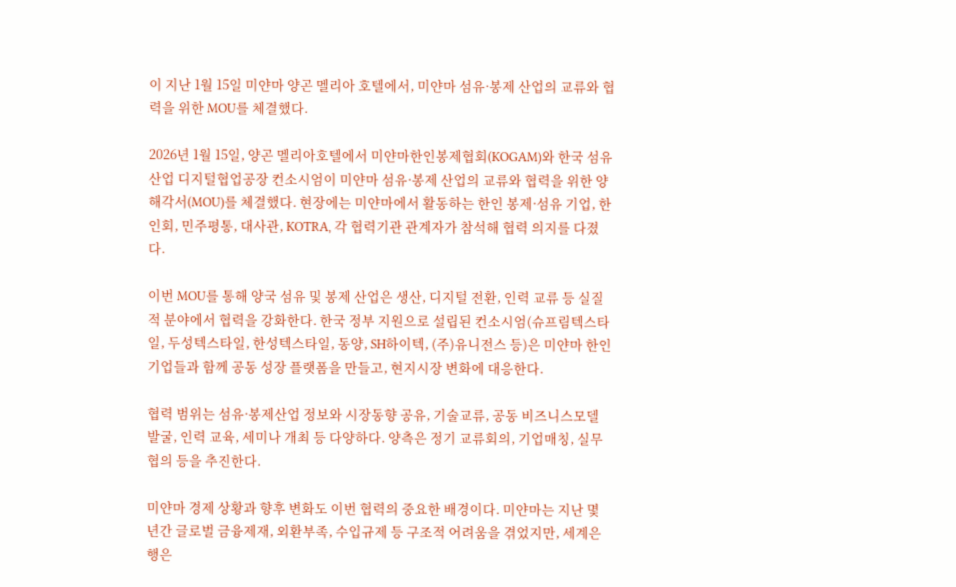이 지난 1월 15일 미얀마 양곤 멜리아 호텔에서, 미얀마 섬유·봉제 산업의 교류와 협력을 위한 MOU를 체결했다.

2026년 1월 15일, 양곤 멜리아호텔에서 미얀마한인봉제협회(KOGAM)와 한국 섬유산업 디지털협업공장 컨소시엄이 미얀마 섬유·봉제 산업의 교류와 협력을 위한 양해각서(MOU)를 체결했다. 현장에는 미얀마에서 활동하는 한인 봉제·섬유 기업, 한인회, 민주평통, 대사관, KOTRA, 각 협력기관 관계자가 참석해 협력 의지를 다졌다.

이번 MOU를 통해 양국 섬유 및 봉제 산업은 생산, 디지털 전환, 인력 교류 등 실질적 분야에서 협력을 강화한다. 한국 정부 지원으로 설립된 컨소시엄(슈프림텍스타일, 두성텍스타일, 한성텍스타일, 동양, SH하이텍, (주)유니전스 등)은 미얀마 한인기업들과 함께 공동 성장 플랫폼을 만들고, 현지시장 변화에 대응한다.

협력 범위는 섬유·봉제산업 정보와 시장동향 공유, 기술교류, 공동 비즈니스모델 발굴, 인력 교육, 세미나 개최 등 다양하다. 양측은 정기 교류회의, 기업매칭, 실무협의 등을 추진한다.

미얀마 경제 상황과 향후 변화도 이번 협력의 중요한 배경이다. 미얀마는 지난 몇 년간 글로벌 금융제재, 외환부족, 수입규제 등 구조적 어려움을 겪었지만, 세계은행은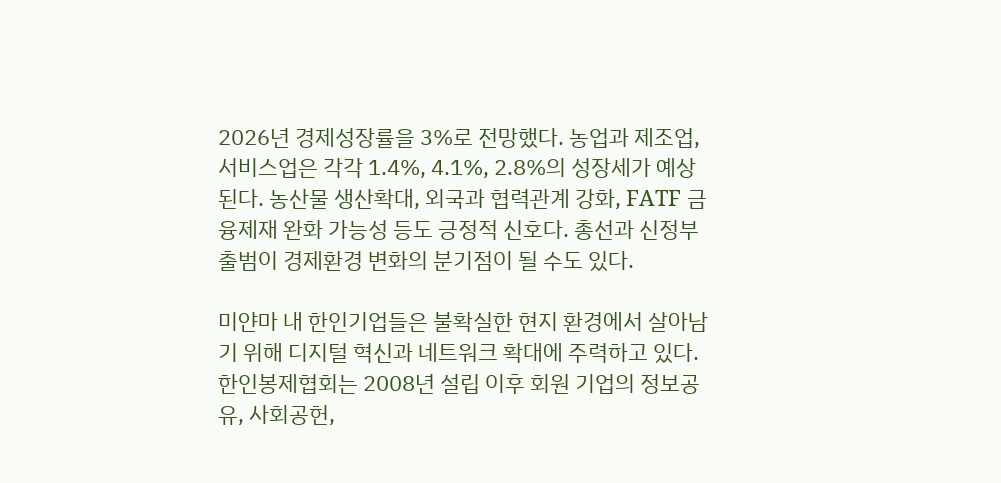2026년 경제성장률을 3%로 전망했다. 농업과 제조업, 서비스업은 각각 1.4%, 4.1%, 2.8%의 성장세가 예상된다. 농산물 생산확대, 외국과 협력관계 강화, FATF 금융제재 완화 가능성 등도 긍정적 신호다. 총선과 신정부 출범이 경제환경 변화의 분기점이 될 수도 있다.

미얀마 내 한인기업들은 불확실한 현지 환경에서 살아남기 위해 디지털 혁신과 네트워크 확대에 주력하고 있다. 한인봉제협회는 2008년 설립 이후 회원 기업의 정보공유, 사회공헌,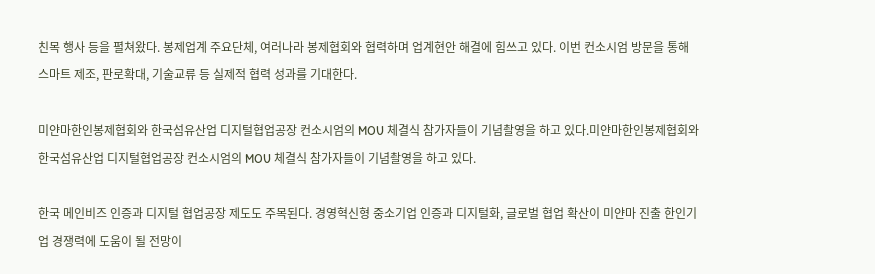친목 행사 등을 펼쳐왔다. 봉제업계 주요단체, 여러나라 봉제협회와 협력하며 업계현안 해결에 힘쓰고 있다. 이번 컨소시엄 방문을 통해 스마트 제조, 판로확대, 기술교류 등 실제적 협력 성과를 기대한다.

미얀마한인봉제협회와 한국섬유산업 디지털협업공장 컨소시엄의 MOU 체결식 참가자들이 기념촬영을 하고 있다.미얀마한인봉제협회와 한국섬유산업 디지털협업공장 컨소시엄의 MOU 체결식 참가자들이 기념촬영을 하고 있다.

한국 메인비즈 인증과 디지털 협업공장 제도도 주목된다. 경영혁신형 중소기업 인증과 디지털화, 글로벌 협업 확산이 미얀마 진출 한인기업 경쟁력에 도움이 될 전망이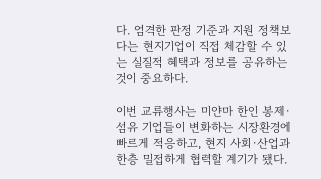다. 엄격한 판정 기준과 지원 정책보다는 현지기업이 직접 체감할 수 있는 실질적 혜택과 정보를 공유하는 것이 중요하다.

이번 교류행사는 미얀마 한인 봉제·섬유 기업들이 변화하는 시장환경에 빠르게 적응하고, 현지 사회·산업과 한층 밀접하게 협력할 계기가 됐다.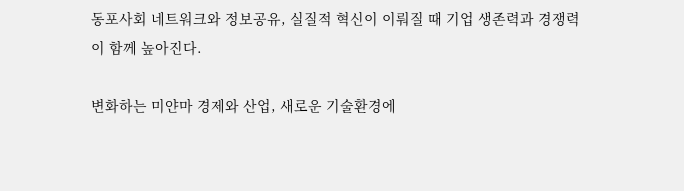동포사회 네트워크와 정보공유, 실질적 혁신이 이뤄질 때 기업 생존력과 경쟁력이 함께 높아진다.

변화하는 미얀마 경제와 산업, 새로운 기술환경에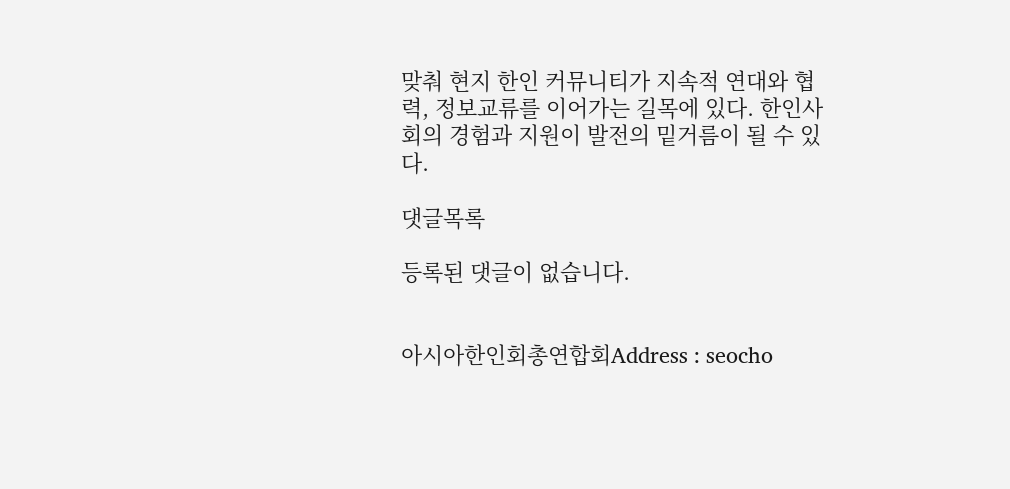맞춰 현지 한인 커뮤니티가 지속적 연대와 협력, 정보교류를 이어가는 길목에 있다. 한인사회의 경험과 지원이 발전의 밑거름이 될 수 있다.

댓글목록

등록된 댓글이 없습니다.


아시아한인회총연합회Address : seocho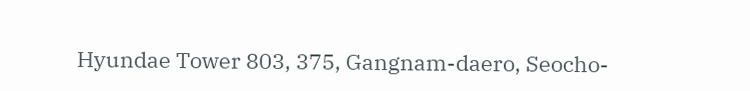Hyundae Tower 803, 375, Gangnam-daero, Seocho-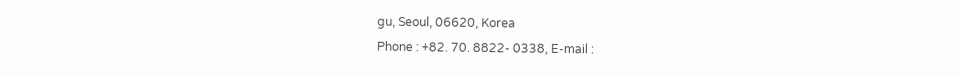gu, Seoul, 06620, Korea
Phone : +82. 70. 8822- 0338, E-mail :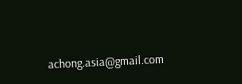achong.asia@gmail.com